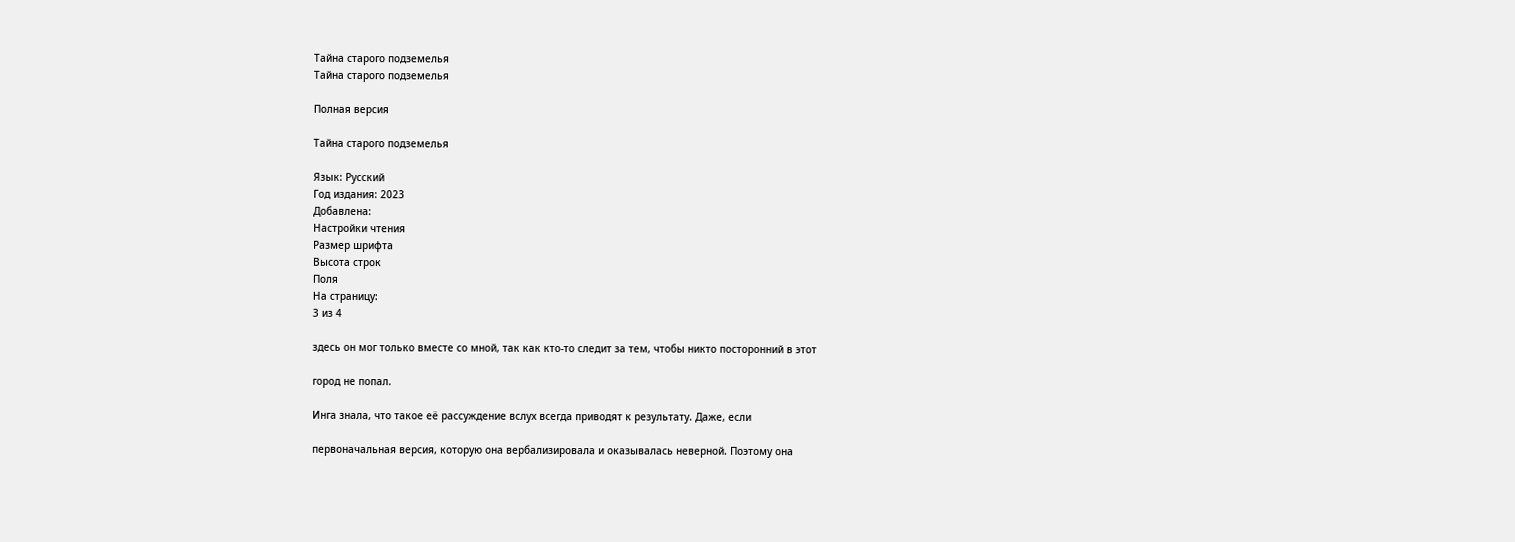Тайна старого подземелья
Тайна старого подземелья

Полная версия

Тайна старого подземелья

Язык: Русский
Год издания: 2023
Добавлена:
Настройки чтения
Размер шрифта
Высота строк
Поля
На страницу:
3 из 4

здесь он мог только вместе со мной, так как кто-то следит за тем, чтобы никто посторонний в этот

город не попал.

Инга знала, что такое её рассуждение вслух всегда приводят к результату. Даже, если

первоначальная версия, которую она вербализировала и оказывалась неверной. Поэтому она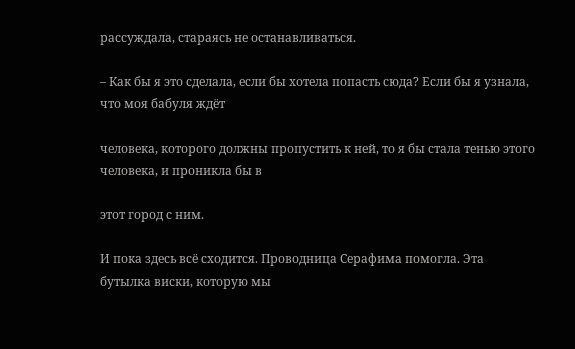рассуждала, стараясь не останавливаться.

– Как бы я это сделала, если бы хотела попасть сюда? Если бы я узнала, что моя бабуля ждёт

человека, которого должны пропустить к ней, то я бы стала тенью этого человека, и проникла бы в

этот город с ним.

И пока здесь всё сходится. Проводница Серафима помогла. Эта бутылка виски, которую мы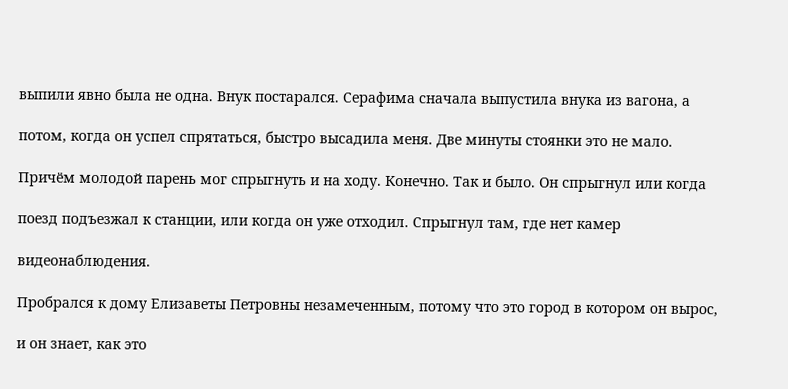выпили явно была не одна. Внук постарался. Серафима сначала выпустила внука из вагона, а

потом, когда он успел спрятаться, быстро высадила меня. Две минуты стоянки это не мало.

Причём молодой парень мог спрыгнуть и на ходу. Конечно. Так и было. Он спрыгнул или когда

поезд подъезжал к станции, или когда он уже отходил. Спрыгнул там, где нет камер

видеонаблюдения.

Пробрался к дому Елизаветы Петровны незамеченным, потому что это город в котором он вырос,

и он знает, как это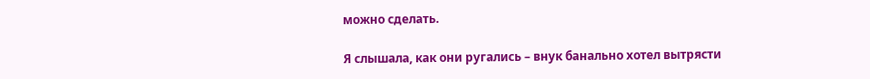можно сделать.

Я слышала, как они ругались – внук банально хотел вытрясти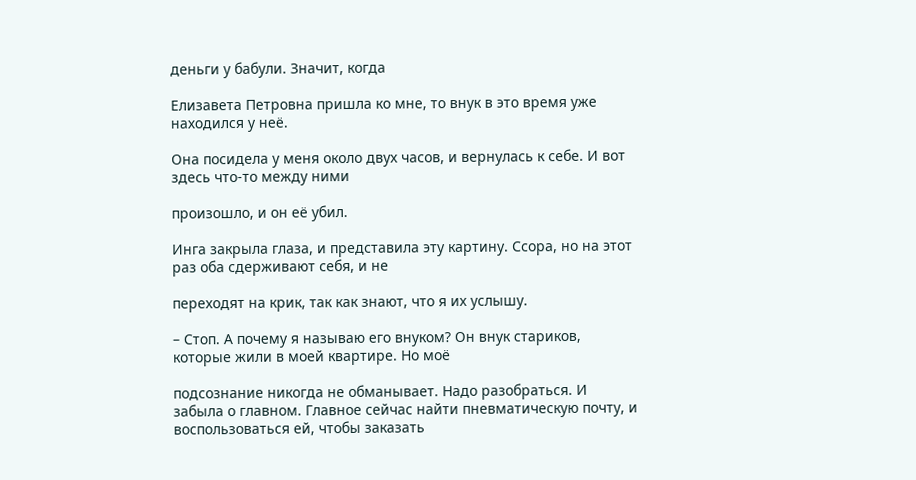деньги у бабули. Значит, когда

Елизавета Петровна пришла ко мне, то внук в это время уже находился у неё.

Она посидела у меня около двух часов, и вернулась к себе. И вот здесь что-то между ними

произошло, и он её убил.

Инга закрыла глаза, и представила эту картину. Ссора, но на этот раз оба сдерживают себя, и не

переходят на крик, так как знают, что я их услышу.

– Стоп. А почему я называю его внуком? Он внук стариков, которые жили в моей квартире. Но моё

подсознание никогда не обманывает. Надо разобраться. И забыла о главном. Главное сейчас найти пневматическую почту, и воспользоваться ей, чтобы заказать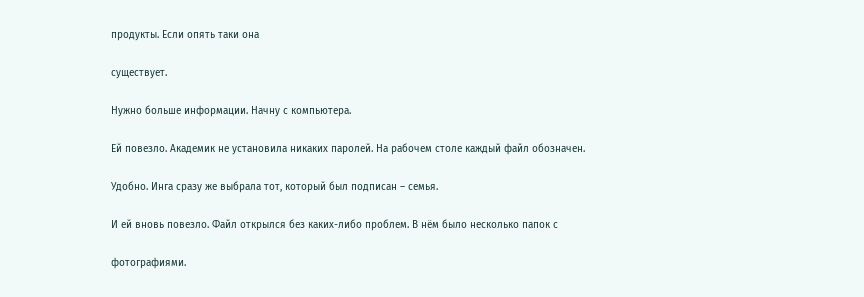продукты. Если опять таки она

существует.

Нужно больше информации. Начну с компьютера.

Ей повезло. Академик не установила никаких паролей. На рабочем столе каждый файл обозначен.

Удобно. Инга сразу же выбрала тот, который был подписан – семья.

И ей вновь повезло. Файл открылся без каких-либо проблем. В нём было несколько папок с

фотографиями.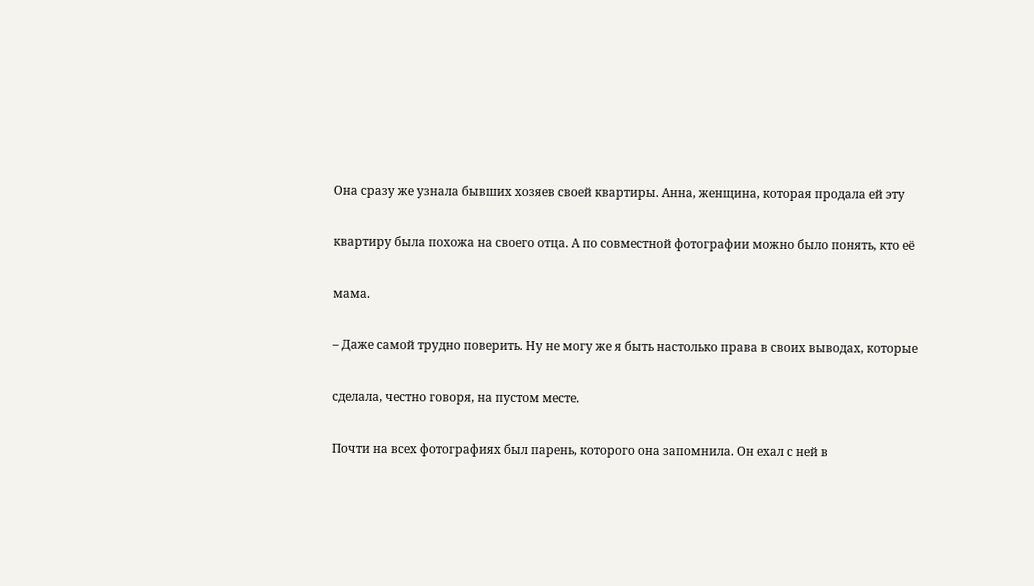Она сразу же узнала бывших хозяев своей квартиры. Анна, женщина, которая продала ей эту

квартиру была похожа на своего отца. А по совместной фотографии можно было понять, кто её

мама.

– Даже самой трудно поверить. Ну не могу же я быть настолько права в своих выводах, которые

сделала, честно говоря, на пустом месте.

Почти на всех фотографиях был парень, которого она запомнила. Он ехал с ней в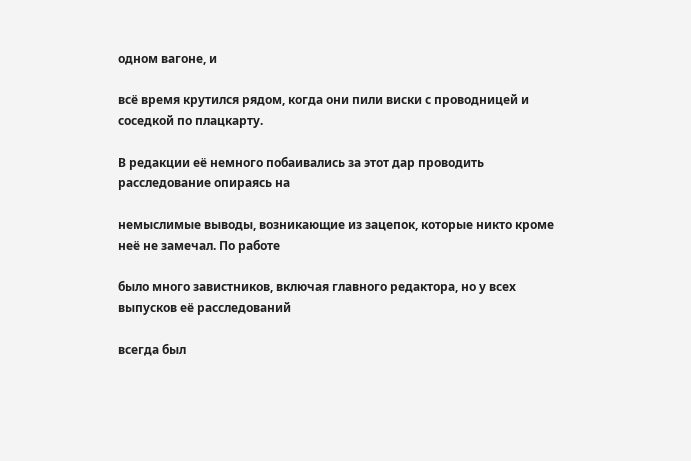одном вагоне, и

всё время крутился рядом, когда они пили виски с проводницей и соседкой по плацкарту.

В редакции её немного побаивались за этот дар проводить расследование опираясь на

немыслимые выводы, возникающие из зацепок, которые никто кроме неё не замечал. По работе

было много завистников, включая главного редактора, но у всех выпусков её расследований

всегда был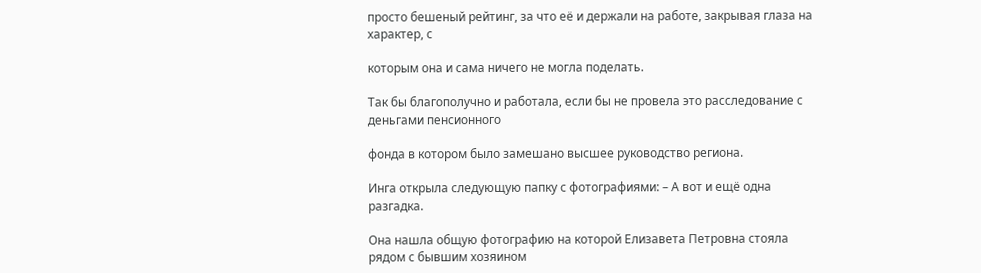просто бешеный рейтинг, за что её и держали на работе, закрывая глаза на характер, с

которым она и сама ничего не могла поделать.

Так бы благополучно и работала, если бы не провела это расследование с деньгами пенсионного

фонда в котором было замешано высшее руководство региона.

Инга открыла следующую папку с фотографиями: – А вот и ещё одна разгадка.

Она нашла общую фотографию на которой Елизавета Петровна стояла рядом с бывшим хозяином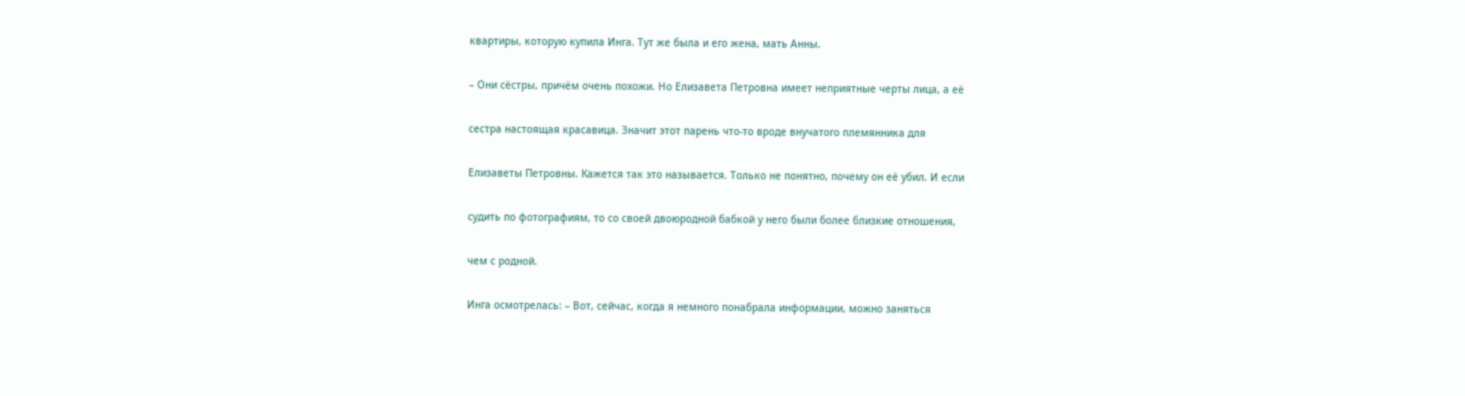квартиры, которую купила Инга. Тут же была и его жена, мать Анны.

– Они сёстры, причём очень похожи. Но Елизавета Петровна имеет неприятные черты лица, а её

сестра настоящая красавица. Значит этот парень что-то вроде внучатого племянника для

Елизаветы Петровны. Кажется так это называется. Только не понятно, почему он её убил. И если

судить по фотографиям, то со своей двоюродной бабкой у него были более близкие отношения,

чем с родной.

Инга осмотрелась: – Вот, сейчас, когда я немного понабрала информации, можно заняться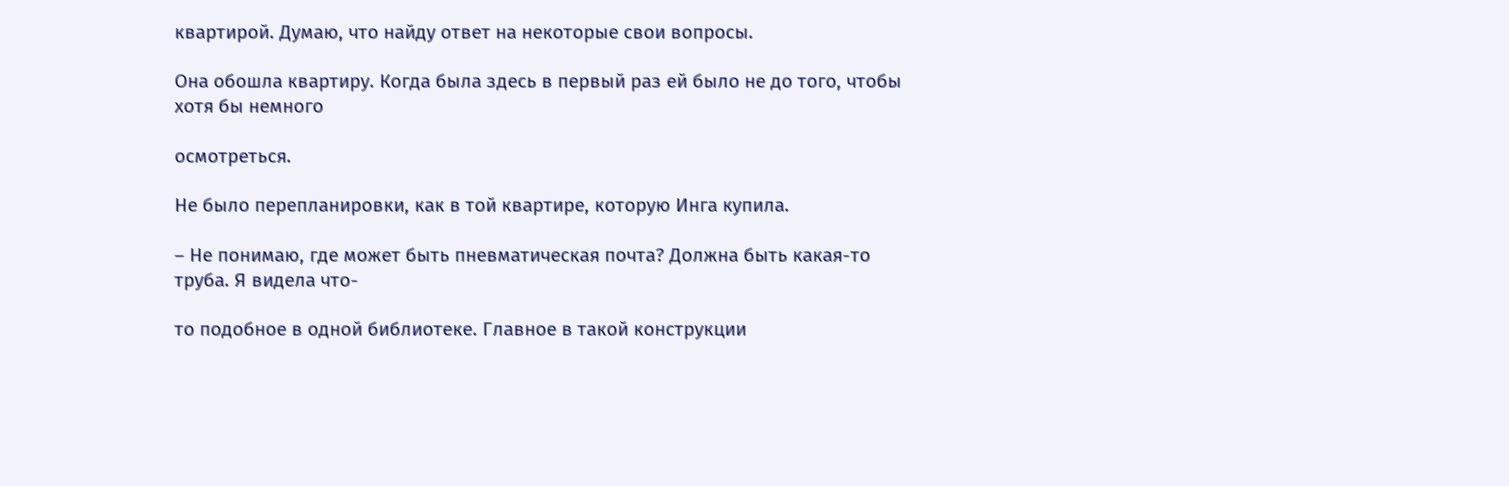квартирой. Думаю, что найду ответ на некоторые свои вопросы.

Она обошла квартиру. Когда была здесь в первый раз ей было не до того, чтобы хотя бы немного

осмотреться.

Не было перепланировки, как в той квартире, которую Инга купила.

– Не понимаю, где может быть пневматическая почта? Должна быть какая-то труба. Я видела что-

то подобное в одной библиотеке. Главное в такой конструкции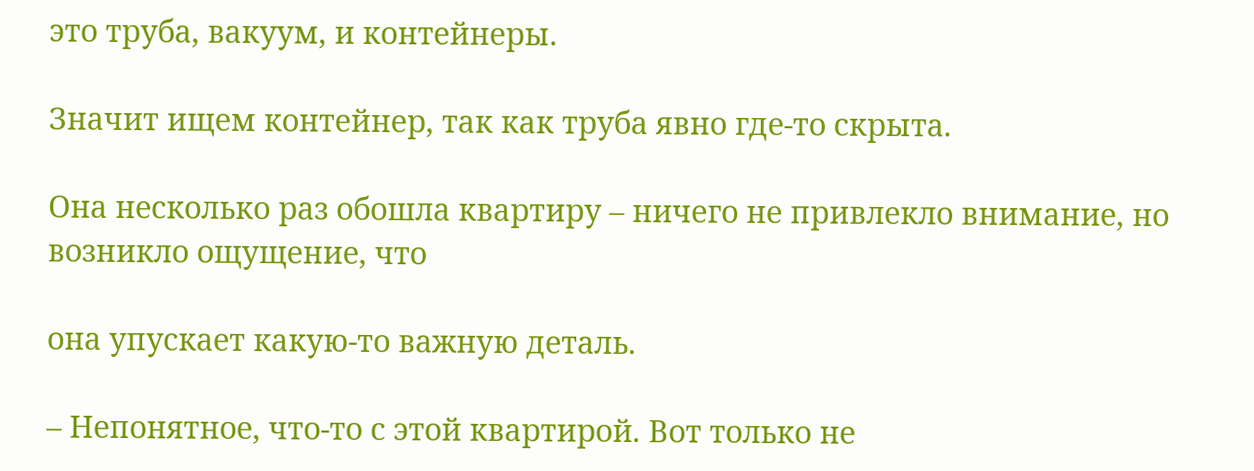это труба, вакуум, и контейнеры.

Значит ищем контейнер, так как труба явно где-то скрыта.

Она несколько раз обошла квартиру – ничего не привлекло внимание, но возникло ощущение, что

она упускает какую-то важную деталь.

– Непонятное, что-то с этой квартирой. Вот только не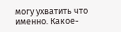могу ухватить что именно. Какое-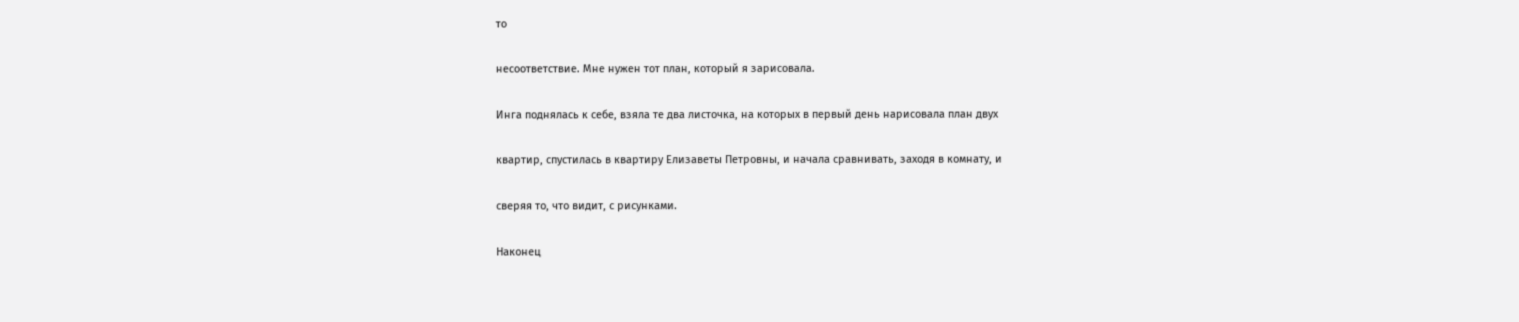то

несоответствие. Мне нужен тот план, который я зарисовала.

Инга поднялась к себе, взяла те два листочка, на которых в первый день нарисовала план двух

квартир, спустилась в квартиру Елизаветы Петровны, и начала сравнивать, заходя в комнату, и

сверяя то, что видит, с рисунками.

Наконец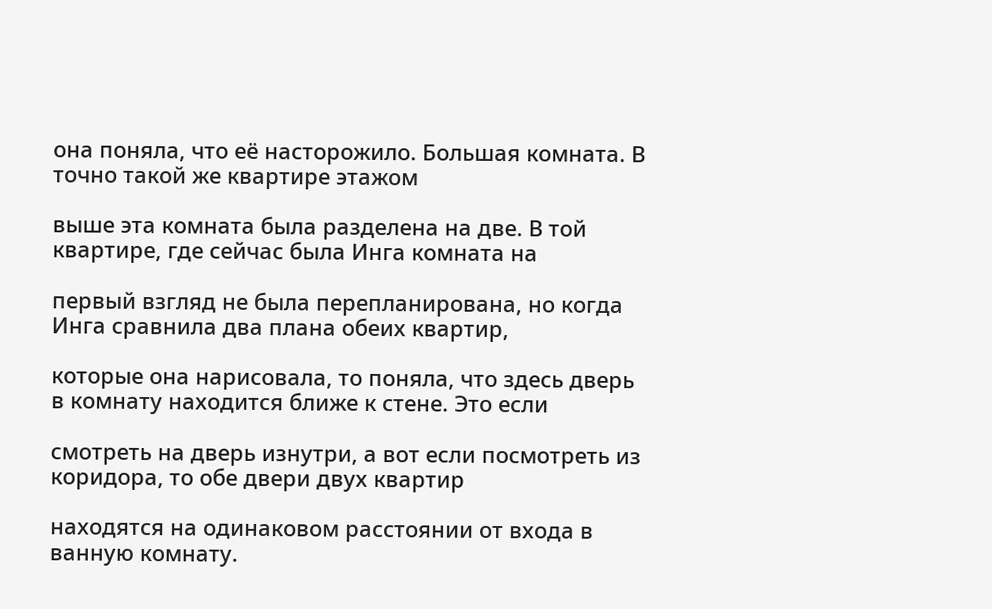она поняла, что её насторожило. Большая комната. В точно такой же квартире этажом

выше эта комната была разделена на две. В той квартире, где сейчас была Инга комната на

первый взгляд не была перепланирована, но когда Инга сравнила два плана обеих квартир,

которые она нарисовала, то поняла, что здесь дверь в комнату находится ближе к стене. Это если

смотреть на дверь изнутри, а вот если посмотреть из коридора, то обе двери двух квартир

находятся на одинаковом расстоянии от входа в ванную комнату.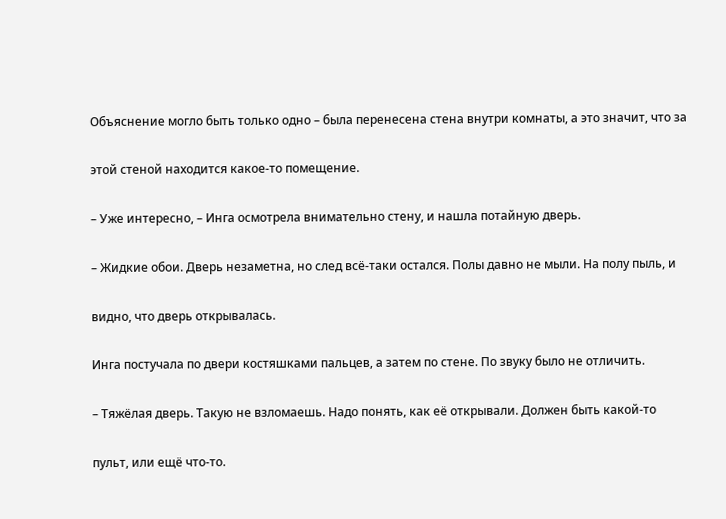Объяснение могло быть только одно – была перенесена стена внутри комнаты, а это значит, что за

этой стеной находится какое-то помещение.

– Уже интересно, – Инга осмотрела внимательно стену, и нашла потайную дверь.

– Жидкие обои. Дверь незаметна, но след всё-таки остался. Полы давно не мыли. На полу пыль, и

видно, что дверь открывалась.

Инга постучала по двери костяшками пальцев, а затем по стене. По звуку было не отличить.

– Тяжёлая дверь. Такую не взломаешь. Надо понять, как её открывали. Должен быть какой-то

пульт, или ещё что-то.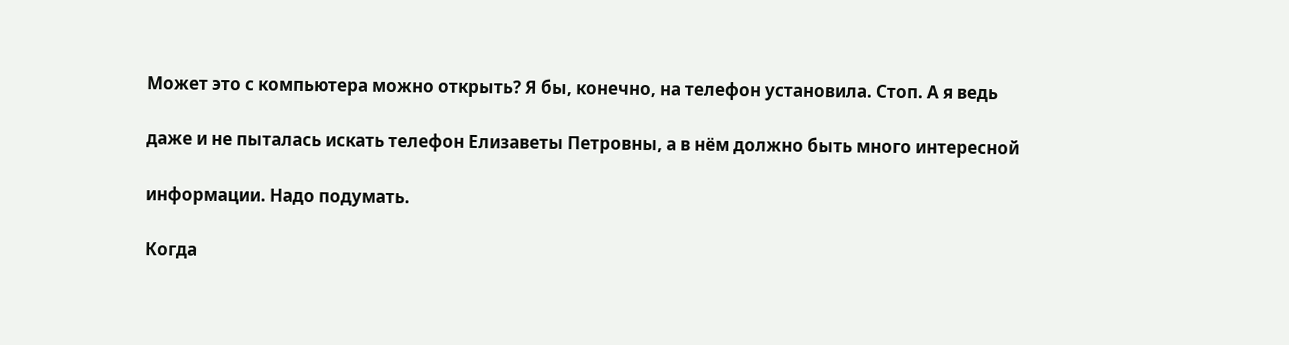Может это с компьютера можно открыть? Я бы, конечно, на телефон установила. Стоп. А я ведь

даже и не пыталась искать телефон Елизаветы Петровны, а в нём должно быть много интересной

информации. Надо подумать.

Когда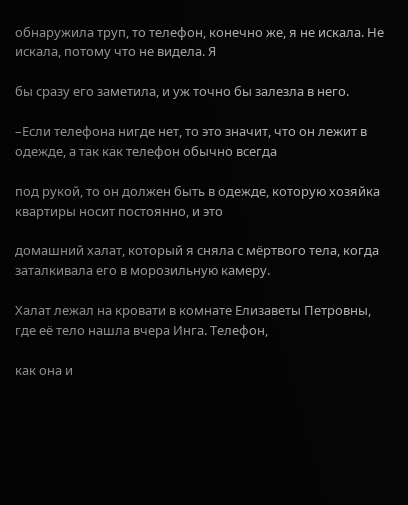обнаружила труп, то телефон, конечно же, я не искала. Не искала, потому что не видела. Я

бы сразу его заметила, и уж точно бы залезла в него.

–Если телефона нигде нет, то это значит, что он лежит в одежде, а так как телефон обычно всегда

под рукой, то он должен быть в одежде, которую хозяйка квартиры носит постоянно, и это

домашний халат, который я сняла с мёртвого тела, когда заталкивала его в морозильную камеру.

Халат лежал на кровати в комнате Елизаветы Петровны, где её тело нашла вчера Инга. Телефон,

как она и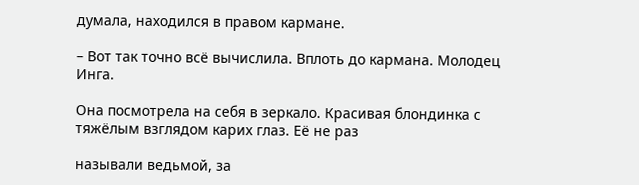думала, находился в правом кармане.

– Вот так точно всё вычислила. Вплоть до кармана. Молодец Инга.

Она посмотрела на себя в зеркало. Красивая блондинка с тяжёлым взглядом карих глаз. Её не раз

называли ведьмой, за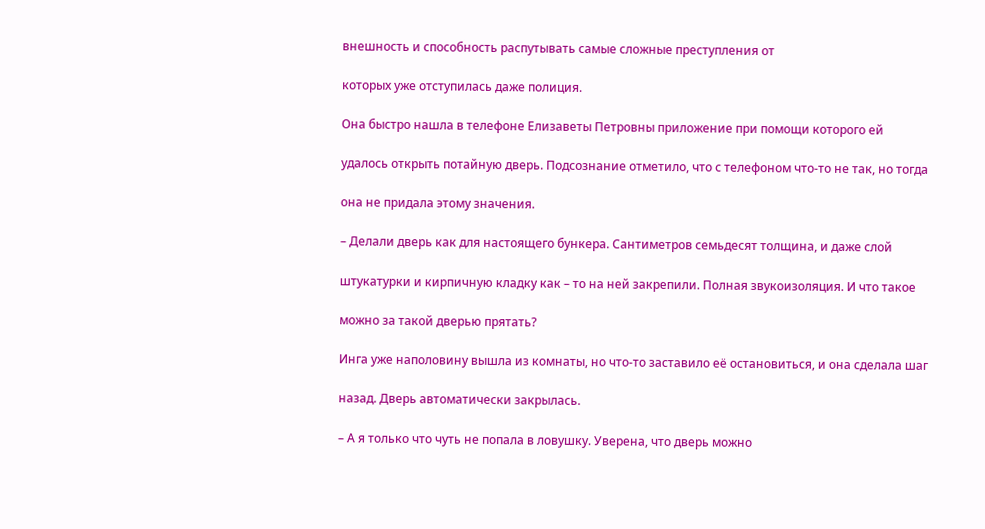внешность и способность распутывать самые сложные преступления от

которых уже отступилась даже полиция.

Она быстро нашла в телефоне Елизаветы Петровны приложение при помощи которого ей

удалось открыть потайную дверь. Подсознание отметило, что с телефоном что-то не так, но тогда

она не придала этому значения.

– Делали дверь как для настоящего бункера. Сантиметров семьдесят толщина, и даже слой

штукатурки и кирпичную кладку как – то на ней закрепили. Полная звукоизоляция. И что такое

можно за такой дверью прятать?

Инга уже наполовину вышла из комнаты, но что-то заставило её остановиться, и она сделала шаг

назад. Дверь автоматически закрылась.

– А я только что чуть не попала в ловушку. Уверена, что дверь можно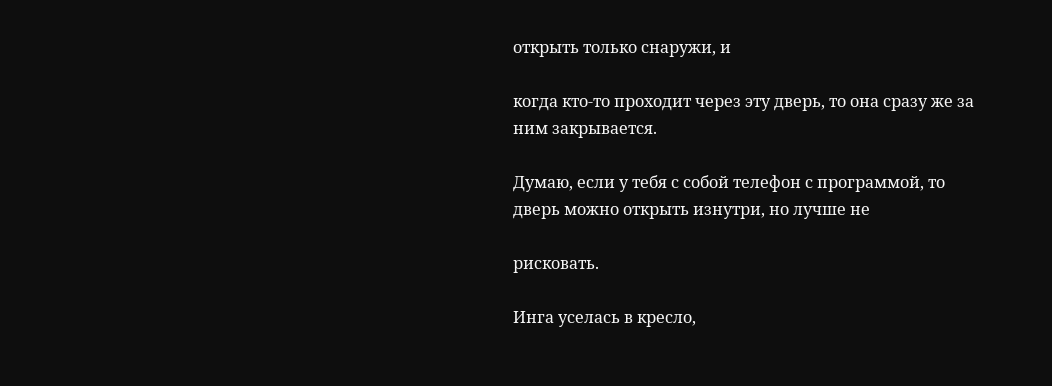открыть только снаружи, и

когда кто-то проходит через эту дверь, то она сразу же за ним закрывается.

Думаю, если у тебя с собой телефон с программой, то дверь можно открыть изнутри, но лучше не

рисковать.

Инга уселась в кресло,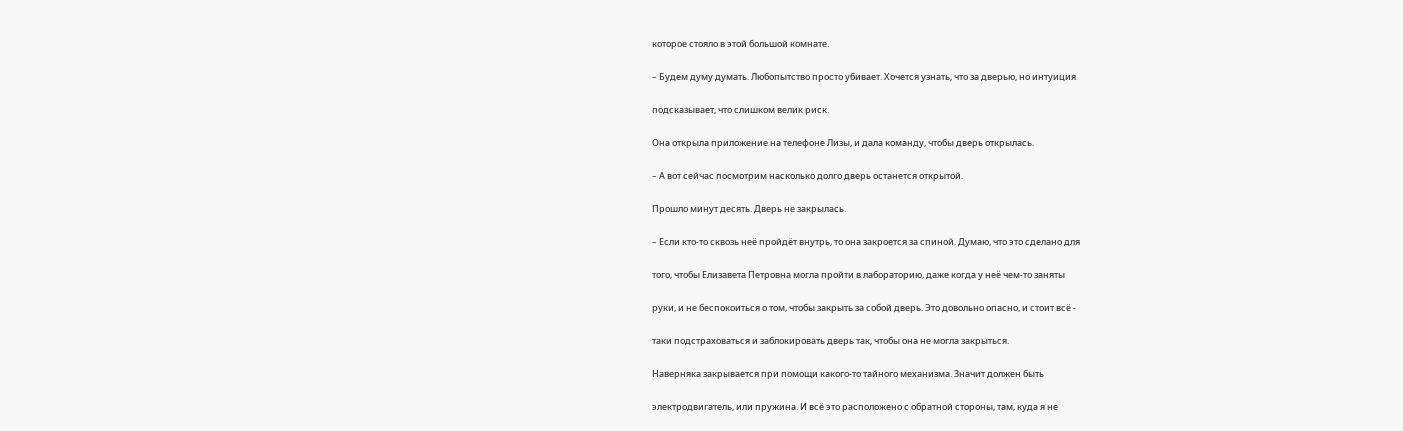которое стояло в этой большой комнате.

– Будем думу думать. Любопытство просто убивает. Хочется узнать, что за дверью, но интуиция

подсказывает, что слишком велик риск.

Она открыла приложение на телефоне Лизы, и дала команду, чтобы дверь открылась.

– А вот сейчас посмотрим насколько долго дверь останется открытой.

Прошло минут десять. Дверь не закрылась.

– Если кто-то сквозь неё пройдёт внутрь, то она закроется за спиной. Думаю, что это сделано для

того, чтобы Елизавета Петровна могла пройти в лабораторию, даже когда у неё чем-то заняты

руки, и не беспокоиться о том, чтобы закрыть за собой дверь. Это довольно опасно, и стоит всё -

таки подстраховаться и заблокировать дверь так, чтобы она не могла закрыться.

Наверняка закрывается при помощи какого-то тайного механизма. Значит должен быть

электродвигатель, или пружина. И всё это расположено с обратной стороны, там, куда я не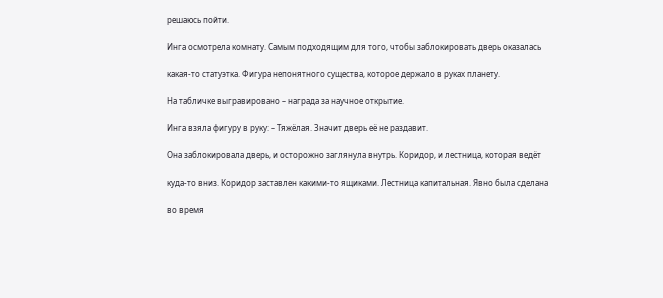решаюсь пойти.

Инга осмотрела комнату. Самым подходящим для того, чтобы заблокировать дверь оказалась

какая-то статуэтка. Фигура непонятного существа, которое держало в руках планету.

На табличке выгравировано – награда за научное открытие.

Инга взяла фигуру в руку: – Тяжёлая. Значит дверь её не раздавит.

Она заблокировала дверь, и осторожно заглянула внутрь. Коридор, и лестница, которая ведёт

куда-то вниз. Коридор заставлен какими-то ящиками. Лестница капитальная. Явно была сделана

во время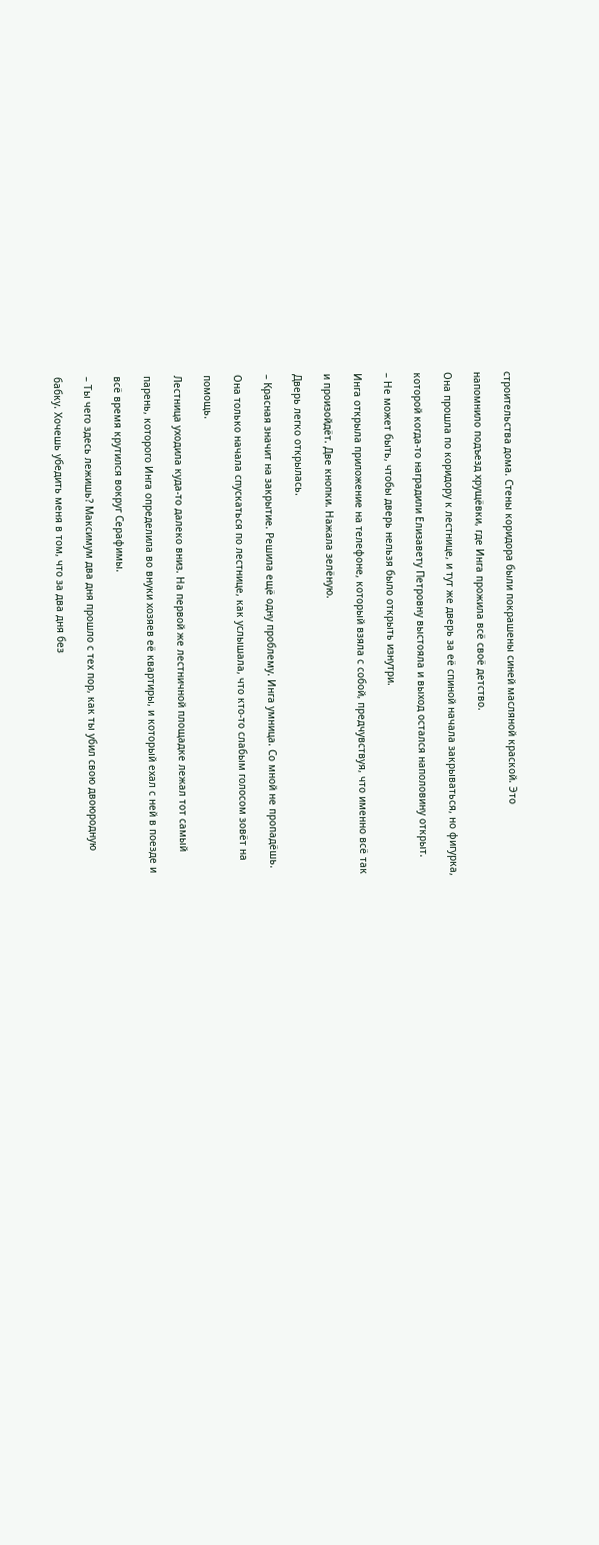строительства дома. Стены коридора были покрашены синей масляной краской. Это

напомнило подъезд хрущёвки, где Инга прожила всё своё детство.

Она прошла по коридору к лестнице, и тут же дверь за её спиной начала закрываться, но фигурка,

которой когда-то наградили Елизавету Петровну выстояла и выход остался наполовину открыт.

– Не может быть, чтобы дверь нельзя было открыть изнутри.

Инга открыла приложение на телефоне, который взяла с собой, предчувствуя, что именно всё так

и произойдёт. Две кнопки. Нажала зелёную.

Дверь легко открылась.

– Красная значит на закрытие. Решила ещё одну проблему. Инга умница. Со мной не пропадёшь.

Она только начала спускаться по лестнице, как услышала, что кто-то слабым голосом зовёт на

помощь.

Лестница уходила куда-то далеко вниз. На первой же лестничной площадке лежал тот самый

парень, которого Инга определила во внуки хозяев её квартиры, и который ехал с ней в поезде и

всё время крутился вокруг Серафимы.

– Ты чего здесь лежишь? Максимум два дня прошло с тех пор, как ты убил свою двоюродную

бабку. Хочешь убедить меня в том, что за два дня без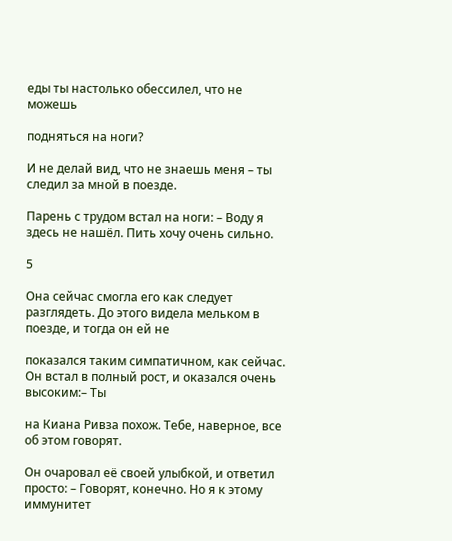еды ты настолько обессилел, что не можешь

подняться на ноги?

И не делай вид, что не знаешь меня – ты следил за мной в поезде.

Парень с трудом встал на ноги: – Воду я здесь не нашёл. Пить хочу очень сильно.

5

Она сейчас смогла его как следует разглядеть. До этого видела мельком в поезде, и тогда он ей не

показался таким симпатичном, как сейчас. Он встал в полный рост, и оказался очень высоким:– Ты

на Киана Ривза похож. Тебе, наверное, все об этом говорят.

Он очаровал её своей улыбкой, и ответил просто: – Говорят, конечно. Но я к этому иммунитет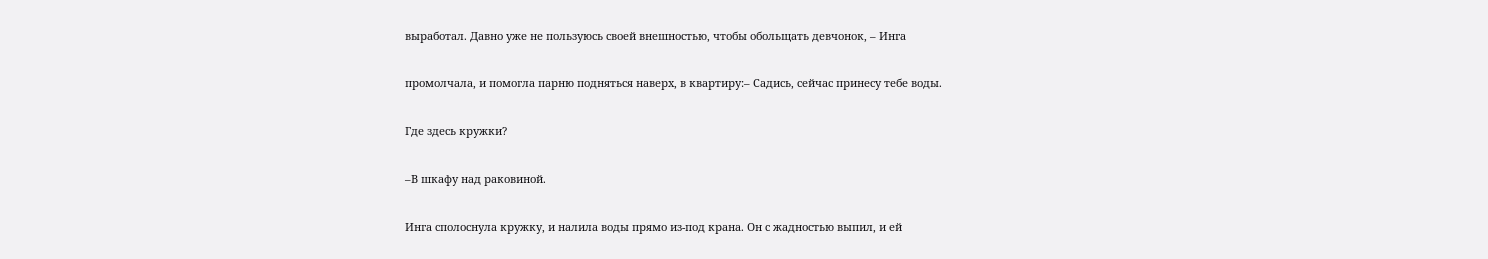выработал. Давно уже не пользуюсь своей внешностью, чтобы обольщать девчонок, – Инга

промолчала, и помогла парню подняться наверх, в квартиру:– Садись, сейчас принесу тебе воды.

Где здесь кружки?

–В шкафу над раковиной.

Инга сполоснула кружку, и налила воды прямо из-под крана. Он с жадностью выпил, и ей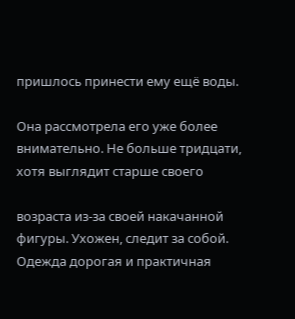пришлось принести ему ещё воды.

Она рассмотрела его уже более внимательно. Не больше тридцати, хотя выглядит старше своего

возраста из-за своей накачанной фигуры. Ухожен, следит за собой. Одежда дорогая и практичная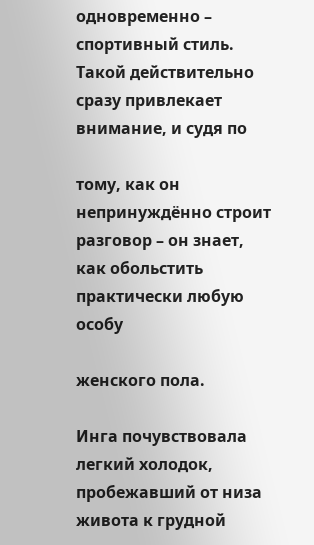одновременно – спортивный стиль. Такой действительно сразу привлекает внимание, и судя по

тому, как он непринуждённо строит разговор – он знает, как обольстить практически любую особу

женского пола.

Инга почувствовала легкий холодок, пробежавший от низа живота к грудной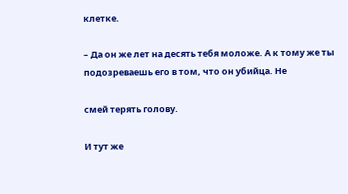клетке.

– Да он же лет на десять тебя моложе. А к тому же ты подозреваешь его в том, что он убийца. Не

смей терять голову.

И тут же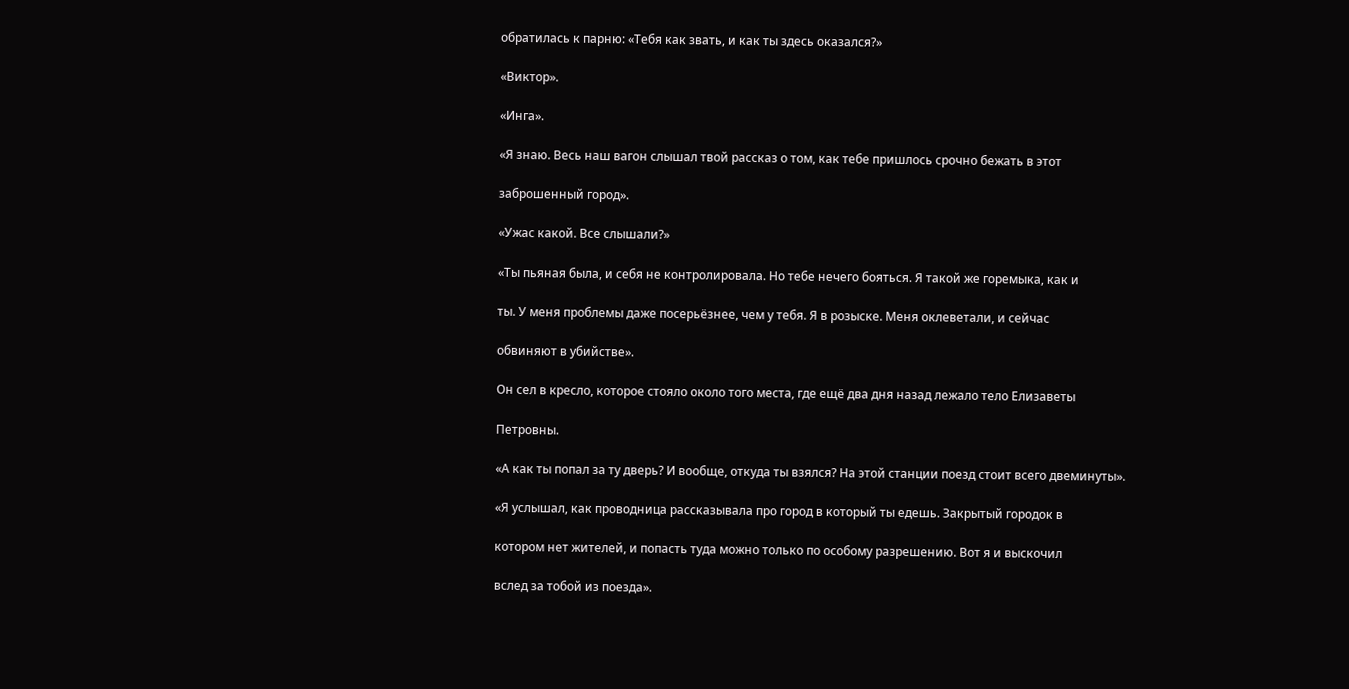обратилась к парню: «Тебя как звать, и как ты здесь оказался?»

«Виктор».

«Инга».

«Я знаю. Весь наш вагон слышал твой рассказ о том, как тебе пришлось срочно бежать в этот

заброшенный город».

«Ужас какой. Все слышали?»

«Ты пьяная была, и себя не контролировала. Но тебе нечего бояться. Я такой же горемыка, как и

ты. У меня проблемы даже посерьёзнее, чем у тебя. Я в розыске. Меня оклеветали, и сейчас

обвиняют в убийстве».

Он сел в кресло, которое стояло около того места, где ещё два дня назад лежало тело Елизаветы

Петровны.

«А как ты попал за ту дверь? И вообще, откуда ты взялся? На этой станции поезд стоит всего двеминуты».

«Я услышал, как проводница рассказывала про город в который ты едешь. Закрытый городок в

котором нет жителей, и попасть туда можно только по особому разрешению. Вот я и выскочил

вслед за тобой из поезда».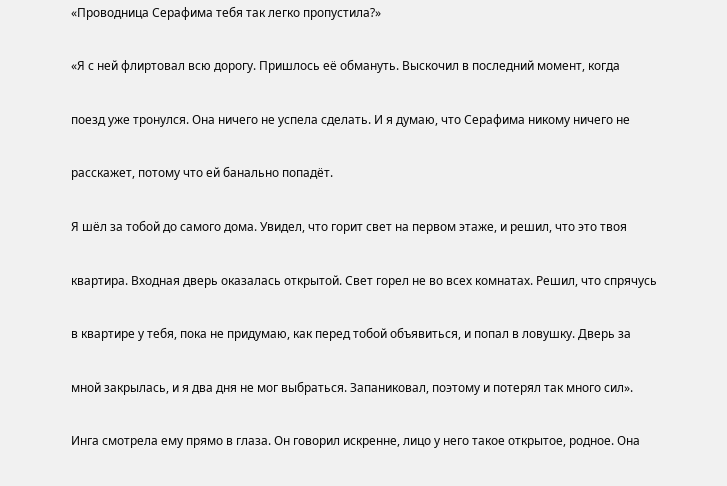«Проводница Серафима тебя так легко пропустила?»

«Я с ней флиртовал всю дорогу. Пришлось её обмануть. Выскочил в последний момент, когда

поезд уже тронулся. Она ничего не успела сделать. И я думаю, что Серафима никому ничего не

расскажет, потому что ей банально попадёт.

Я шёл за тобой до самого дома. Увидел, что горит свет на первом этаже, и решил, что это твоя

квартира. Входная дверь оказалась открытой. Свет горел не во всех комнатах. Решил, что спрячусь

в квартире у тебя, пока не придумаю, как перед тобой объявиться, и попал в ловушку. Дверь за

мной закрылась, и я два дня не мог выбраться. Запаниковал, поэтому и потерял так много сил».

Инга смотрела ему прямо в глаза. Он говорил искренне, лицо у него такое открытое, родное. Она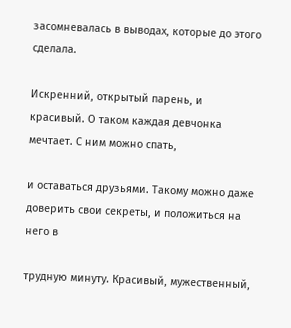засомневалась в выводах, которые до этого сделала.

Искренний, открытый парень, и красивый. О таком каждая девчонка мечтает. С ним можно спать,

и оставаться друзьями. Такому можно даже доверить свои секреты, и положиться на него в

трудную минуту. Красивый, мужественный,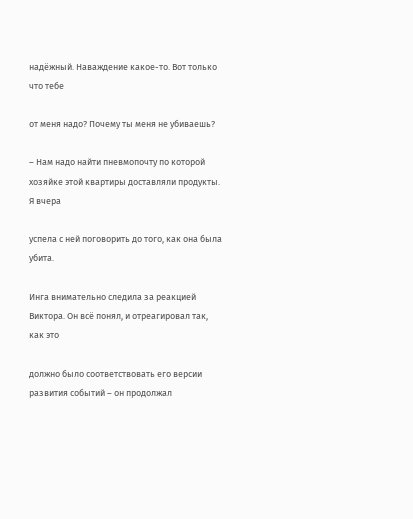надёжный. Наваждение какое-то. Вот только что тебе

от меня надо? Почему ты меня не убиваешь?

– Нам надо найти пневмопочту по которой хозяйке этой квартиры доставляли продукты. Я вчера

успела с ней поговорить до того, как она была убита.

Инга внимательно следила за реакцией Виктора. Он всё понял, и отреагировал так, как это

должно было соответствовать его версии развития событий – он продолжал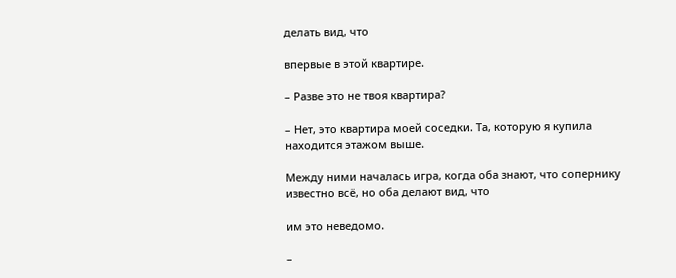делать вид, что

впервые в этой квартире.

– Разве это не твоя квартира?

– Нет, это квартира моей соседки. Та, которую я купила находится этажом выше.

Между ними началась игра, когда оба знают, что сопернику известно всё, но оба делают вид, что

им это неведомо.

–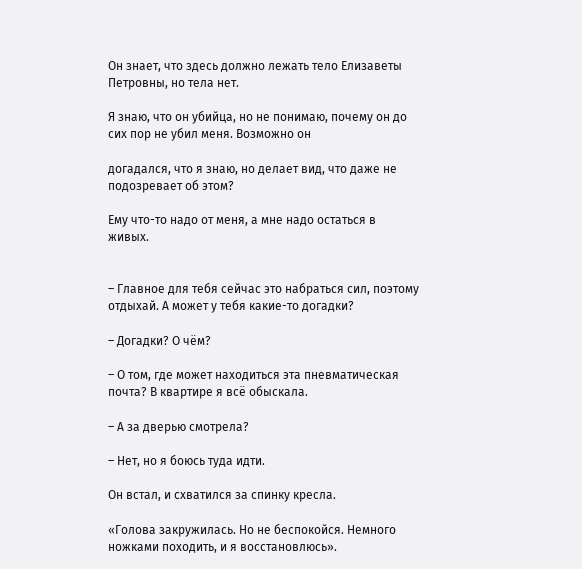Он знает, что здесь должно лежать тело Елизаветы Петровны, но тела нет.

Я знаю, что он убийца, но не понимаю, почему он до сих пор не убил меня. Возможно он

догадался, что я знаю, но делает вид, что даже не подозревает об этом?

Ему что-то надо от меня, а мне надо остаться в живых.


– Главное для тебя сейчас это набраться сил, поэтому отдыхай. А может у тебя какие-то догадки?

– Догадки? О чём?

– О том, где может находиться эта пневматическая почта? В квартире я всё обыскала.

– А за дверью смотрела?

– Нет, но я боюсь туда идти.

Он встал, и схватился за спинку кресла.

«Голова закружилась. Но не беспокойся. Немного ножками походить, и я восстановлюсь».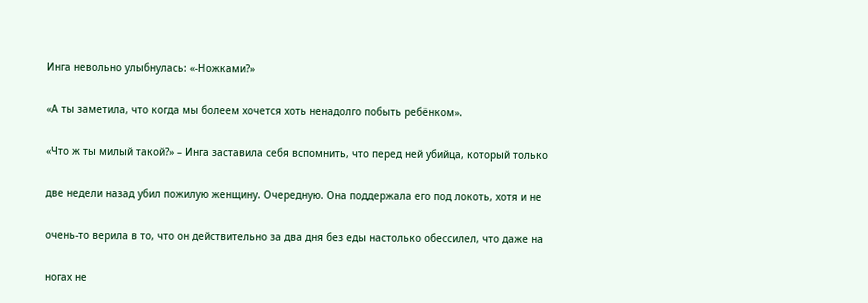Инга невольно улыбнулась: «-Ножками?»

«А ты заметила, что когда мы болеем хочется хоть ненадолго побыть ребёнком».

«Что ж ты милый такой?» – Инга заставила себя вспомнить, что перед ней убийца, который только

две недели назад убил пожилую женщину. Очередную. Она поддержала его под локоть, хотя и не

очень-то верила в то, что он действительно за два дня без еды настолько обессилел, что даже на

ногах не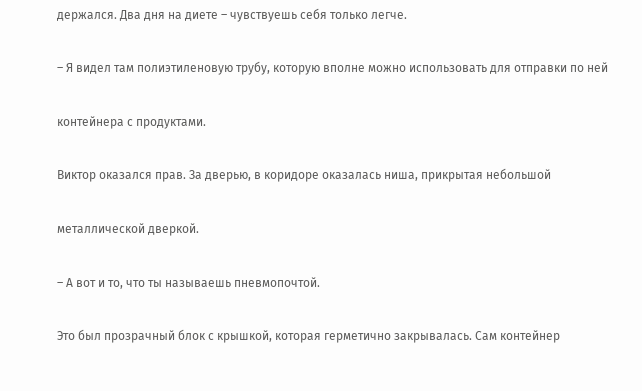держался. Два дня на диете – чувствуешь себя только легче.

– Я видел там полиэтиленовую трубу, которую вполне можно использовать для отправки по ней

контейнера с продуктами.

Виктор оказался прав. За дверью, в коридоре оказалась ниша, прикрытая небольшой

металлической дверкой.

– А вот и то, что ты называешь пневмопочтой.

Это был прозрачный блок с крышкой, которая герметично закрывалась. Сам контейнер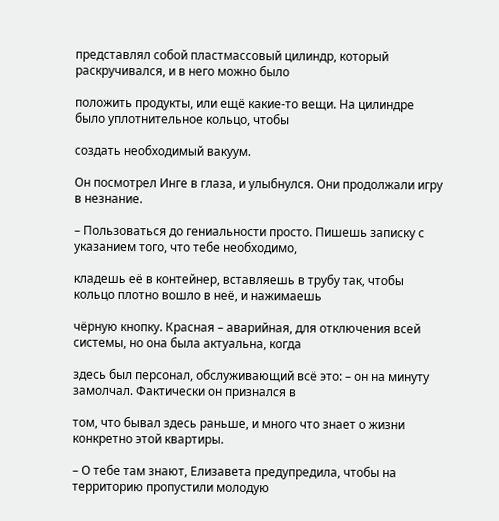представлял собой пластмассовый цилиндр, который раскручивался, и в него можно было

положить продукты, или ещё какие-то вещи. На цилиндре было уплотнительное кольцо, чтобы

создать необходимый вакуум.

Он посмотрел Инге в глаза, и улыбнулся. Они продолжали игру в незнание.

– Пользоваться до гениальности просто. Пишешь записку с указанием того, что тебе необходимо,

кладешь её в контейнер, вставляешь в трубу так, чтобы кольцо плотно вошло в неё, и нажимаешь

чёрную кнопку. Красная – аварийная, для отключения всей системы, но она была актуальна, когда

здесь был персонал, обслуживающий всё это: – он на минуту замолчал. Фактически он признался в

том, что бывал здесь раньше, и много что знает о жизни конкретно этой квартиры.

– О тебе там знают, Елизавета предупредила, чтобы на территорию пропустили молодую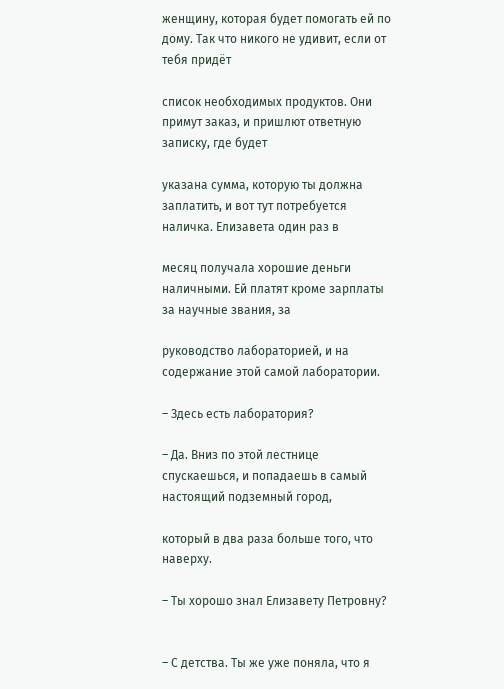женщину, которая будет помогать ей по дому. Так что никого не удивит, если от тебя придёт

список необходимых продуктов. Они примут заказ, и пришлют ответную записку, где будет

указана сумма, которую ты должна заплатить, и вот тут потребуется наличка. Елизавета один раз в

месяц получала хорошие деньги наличными. Ей платят кроме зарплаты за научные звания, за

руководство лабораторией, и на содержание этой самой лаборатории.

– Здесь есть лаборатория?

– Да. Вниз по этой лестнице спускаешься, и попадаешь в самый настоящий подземный город,

который в два раза больше того, что наверху.

– Ты хорошо знал Елизавету Петровну?


– С детства. Ты же уже поняла, что я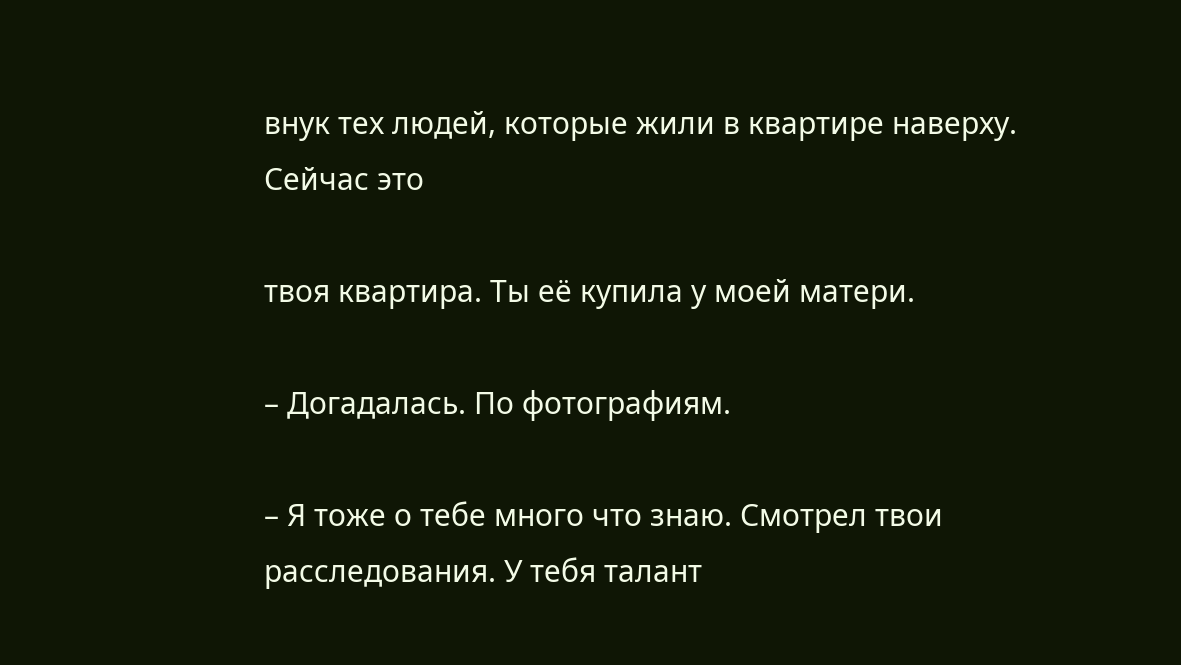внук тех людей, которые жили в квартире наверху. Сейчас это

твоя квартира. Ты её купила у моей матери.

– Догадалась. По фотографиям.

– Я тоже о тебе много что знаю. Смотрел твои расследования. У тебя талант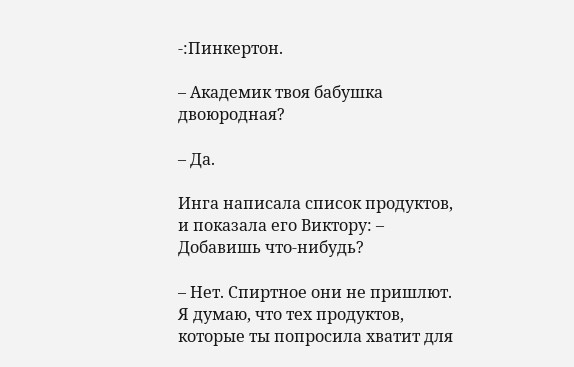-:Пинкертон.

– Академик твоя бабушка двоюродная?

– Да.

Инга написала список продуктов, и показала его Виктору: – Добавишь что-нибудь?

– Нет. Спиртное они не пришлют. Я думаю, что тех продуктов, которые ты попросила хватит для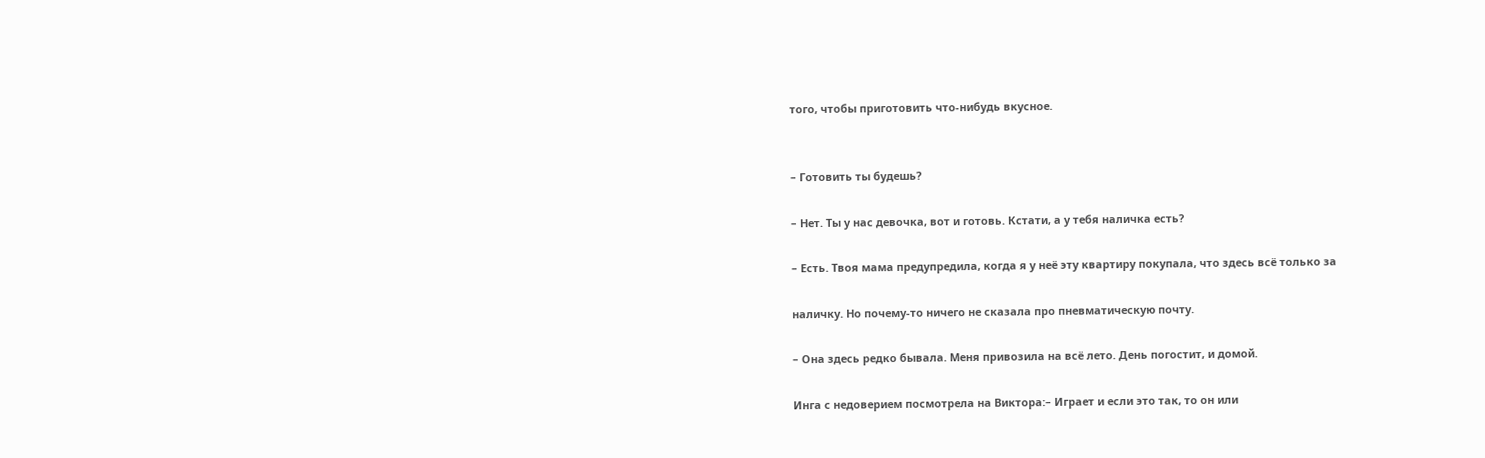того, чтобы приготовить что-нибудь вкусное.


– Готовить ты будешь?

– Нет. Ты у нас девочка, вот и готовь. Кстати, а у тебя наличка есть?

– Есть. Твоя мама предупредила, когда я у неё эту квартиру покупала, что здесь всё только за

наличку. Но почему-то ничего не сказала про пневматическую почту.

– Она здесь редко бывала. Меня привозила на всё лето. День погостит, и домой.

Инга с недоверием посмотрела на Виктора:– Играет и если это так, то он или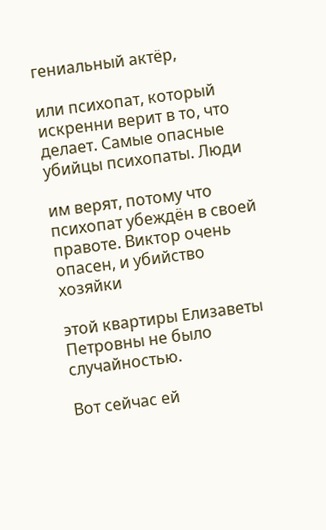гениальный актёр,

или психопат, который искренни верит в то, что делает. Самые опасные убийцы психопаты. Люди

им верят, потому что психопат убеждён в своей правоте. Виктор очень опасен, и убийство хозяйки

этой квартиры Елизаветы Петровны не было случайностью.

Вот сейчас ей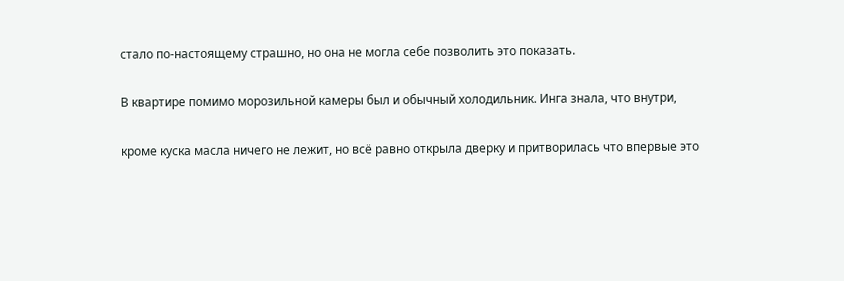стало по-настоящему страшно, но она не могла себе позволить это показать.

В квартире помимо морозильной камеры был и обычный холодильник. Инга знала, что внутри,

кроме куска масла ничего не лежит, но всё равно открыла дверку и притворилась что впервые это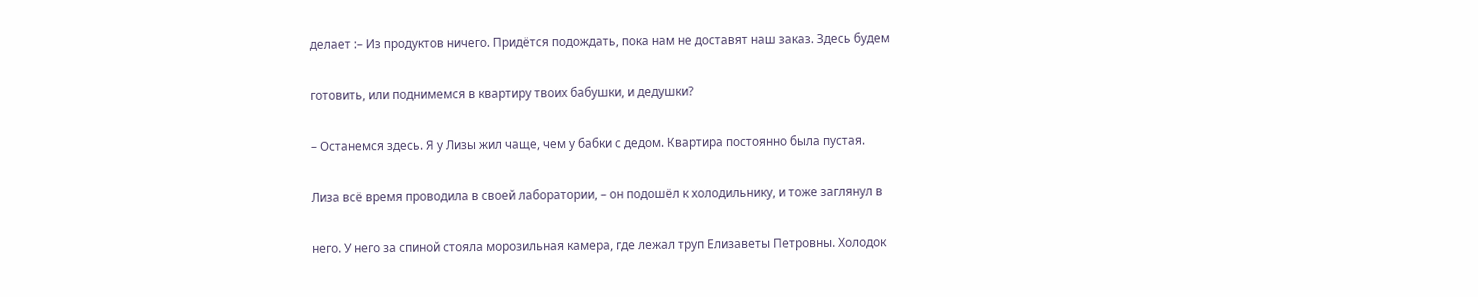делает :– Из продуктов ничего. Придётся подождать, пока нам не доставят наш заказ. Здесь будем

готовить, или поднимемся в квартиру твоих бабушки, и дедушки?

– Останемся здесь. Я у Лизы жил чаще, чем у бабки с дедом. Квартира постоянно была пустая.

Лиза всё время проводила в своей лаборатории, – он подошёл к холодильнику, и тоже заглянул в

него. У него за спиной стояла морозильная камера, где лежал труп Елизаветы Петровны. Холодок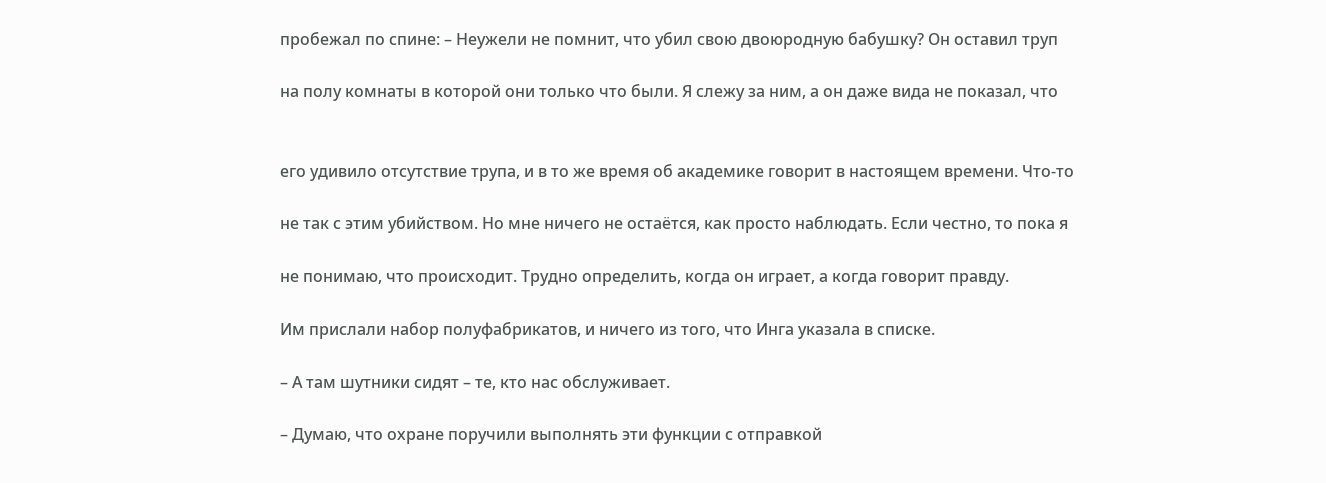пробежал по спине: – Неужели не помнит, что убил свою двоюродную бабушку? Он оставил труп

на полу комнаты в которой они только что были. Я слежу за ним, а он даже вида не показал, что


его удивило отсутствие трупа, и в то же время об академике говорит в настоящем времени. Что-то

не так с этим убийством. Но мне ничего не остаётся, как просто наблюдать. Если честно, то пока я

не понимаю, что происходит. Трудно определить, когда он играет, а когда говорит правду.

Им прислали набор полуфабрикатов, и ничего из того, что Инга указала в списке.

– А там шутники сидят – те, кто нас обслуживает.

– Думаю, что охране поручили выполнять эти функции с отправкой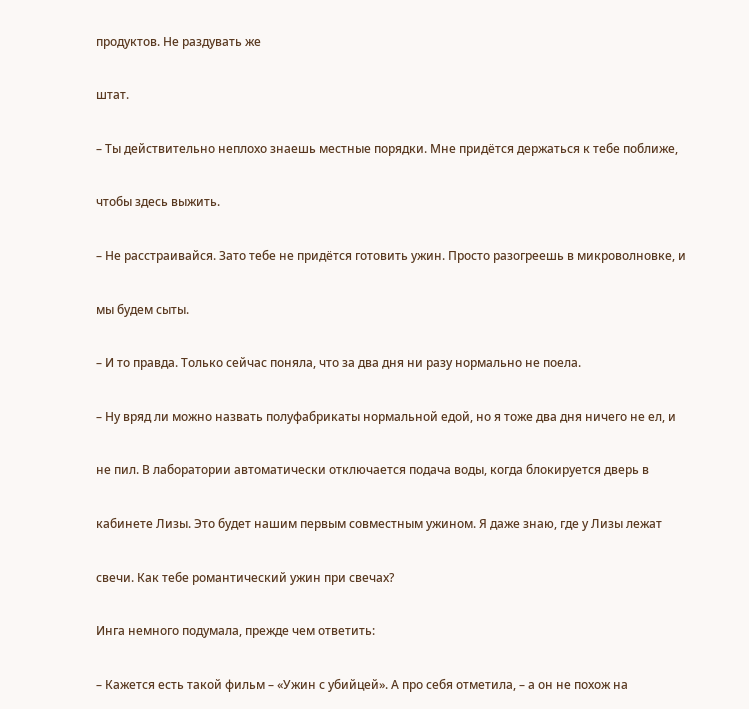продуктов. Не раздувать же

штат.

– Ты действительно неплохо знаешь местные порядки. Мне придётся держаться к тебе поближе,

чтобы здесь выжить.

– Не расстраивайся. Зато тебе не придётся готовить ужин. Просто разогреешь в микроволновке, и

мы будем сыты.

– И то правда. Только сейчас поняла, что за два дня ни разу нормально не поела.

– Ну вряд ли можно назвать полуфабрикаты нормальной едой, но я тоже два дня ничего не ел, и

не пил. В лаборатории автоматически отключается подача воды, когда блокируется дверь в

кабинете Лизы. Это будет нашим первым совместным ужином. Я даже знаю, где у Лизы лежат

свечи. Как тебе романтический ужин при свечах?

Инга немного подумала, прежде чем ответить:

– Кажется есть такой фильм – «Ужин с убийцей». А про себя отметила, – а он не похож на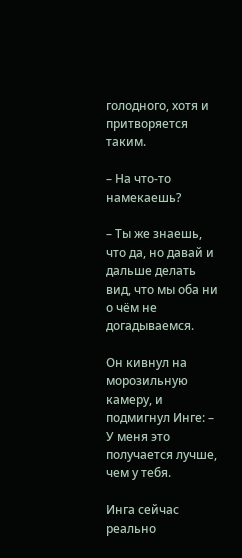голодного, хотя и притворяется таким.

– На что-то намекаешь?

– Ты же знаешь, что да, но давай и дальше делать вид, что мы оба ни о чём не догадываемся.

Он кивнул на морозильную камеру, и подмигнул Инге: – У меня это получается лучше, чем у тебя.

Инга сейчас реально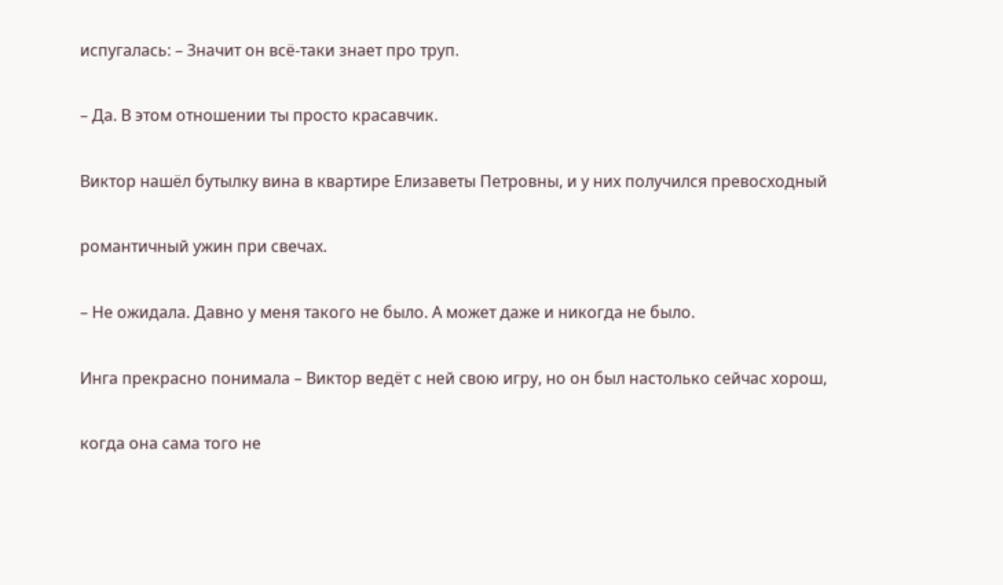испугалась: – Значит он всё-таки знает про труп.

– Да. В этом отношении ты просто красавчик.

Виктор нашёл бутылку вина в квартире Елизаветы Петровны, и у них получился превосходный

романтичный ужин при свечах.

– Не ожидала. Давно у меня такого не было. А может даже и никогда не было.

Инга прекрасно понимала – Виктор ведёт с ней свою игру, но он был настолько сейчас хорош,

когда она сама того не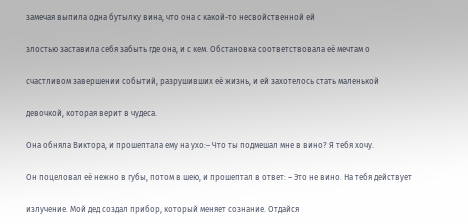замечая выпила одна бутылку вина, что она с какой-то несвойственной ей

злостью заставила себя забыть где она, и с кем. Обстановка соответствовала её мечтам о

счастливом завершении событий, разрушивших её жизнь, и ей захотелось стать маленькой

девочкой, которая верит в чудеса.

Она обняла Виктора, и прошептала ему на ухо:– Что ты подмешал мне в вино? Я тебя хочу.

Он поцеловал её нежно в губы, потом в шею, и прошептал в ответ: – Это не вино. На тебя действует

излучение. Мой дед создал прибор, который меняет сознание. Отдайся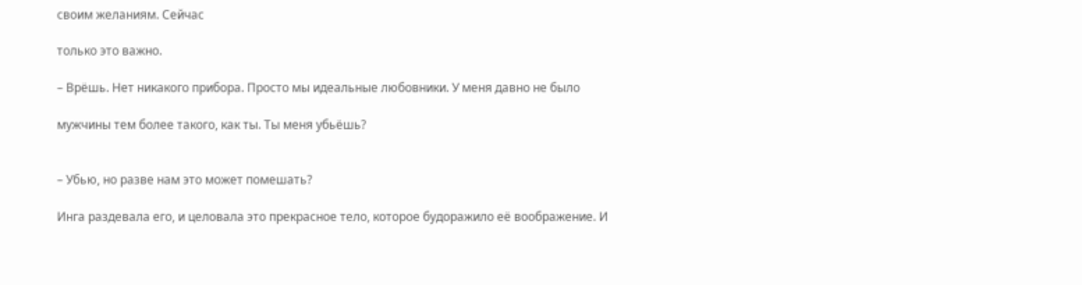своим желаниям. Сейчас

только это важно.

– Врёшь. Нет никакого прибора. Просто мы идеальные любовники. У меня давно не было

мужчины тем более такого, как ты. Ты меня убьёшь?


– Убью, но разве нам это может помешать?

Инга раздевала его, и целовала это прекрасное тело, которое будоражило её воображение. И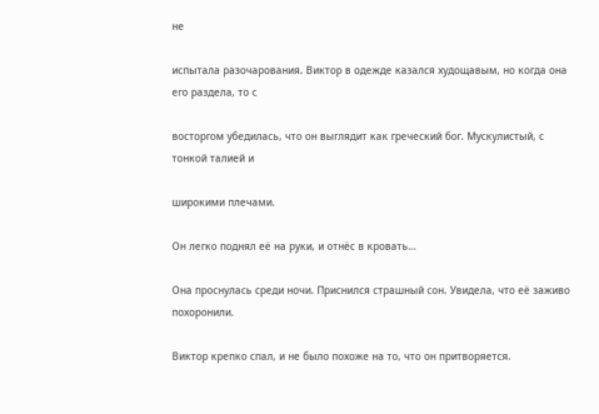не

испытала разочарования. Виктор в одежде казался худощавым, но когда она его раздела, то с

восторгом убедилась, что он выглядит как греческий бог. Мускулистый, с тонкой талией и

широкими плечами.

Он легко поднял её на руки, и отнёс в кровать…

Она проснулась среди ночи. Приснился страшный сон. Увидела, что её заживо похоронили.

Виктор крепко спал, и не было похоже на то, что он притворяется.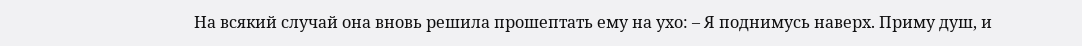На всякий случай она вновь решила прошептать ему на ухо: – Я поднимусь наверх. Приму душ, и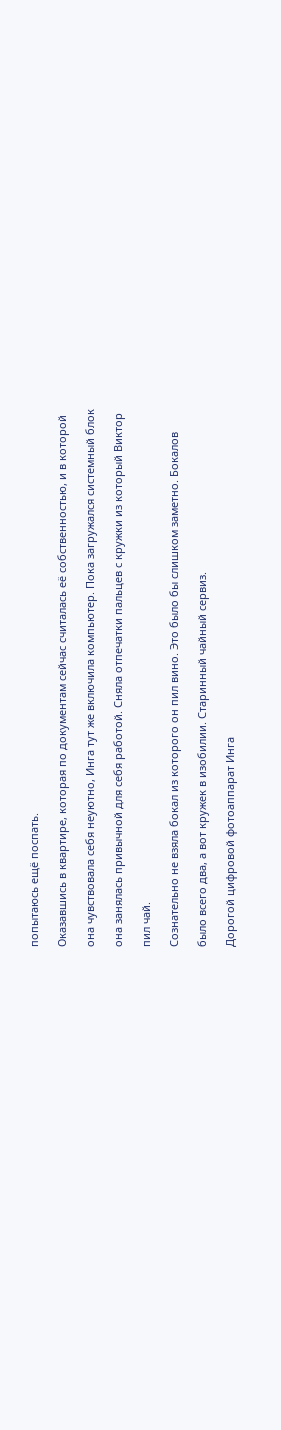попытаюсь ещё поспать.

Оказавшись в квартире, которая по документам сейчас считалась её собственностью, и в которой

она чувствовала себя неуютно, Инга тут же включила компьютер. Пока загружался системный блок

она занялась привычной для себя работой. Сняла отпечатки пальцев с кружки из который Виктор

пил чай.

Сознательно не взяла бокал из которого он пил вино. Это было бы слишком заметно. Бокалов

было всего два, а вот кружек в изобилии. Старинный чайный сервиз.

Дорогой цифровой фотоаппарат Инга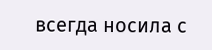всегда носила с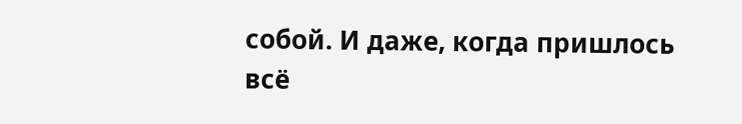собой. И даже, когда пришлось всё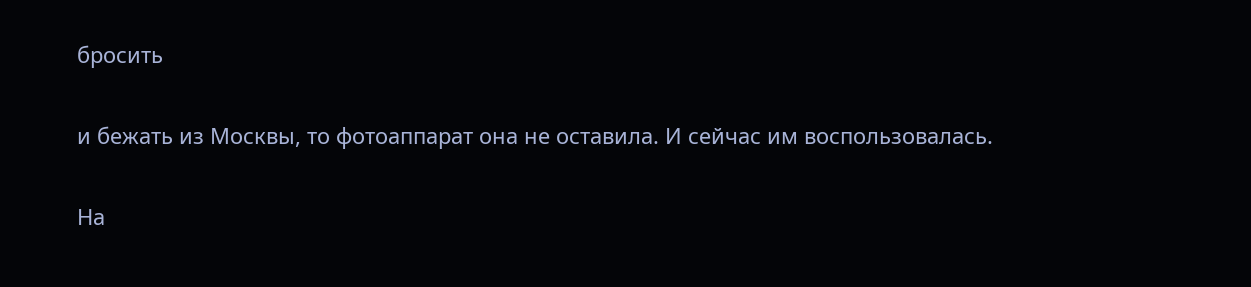бросить

и бежать из Москвы, то фотоаппарат она не оставила. И сейчас им воспользовалась.

На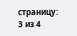страницу:
3 из 4